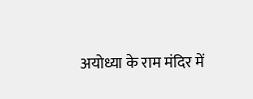अयोध्या के राम मंदिर में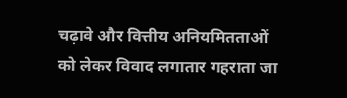चढ़ावे और वित्तीय अनियमितताओं को लेकर विवाद लगातार गहराता जा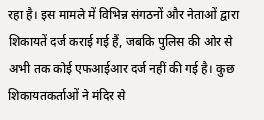रहा है। इस मामले में विभिन्न संगठनों और नेताओं द्वारा शिकायतें दर्ज कराई गई हैं, जबकि पुलिस की ओर से अभी तक कोई एफआईआर दर्ज नहीं की गई है। कुछ शिकायतकर्ताओं ने मंदिर से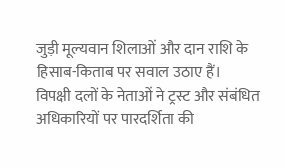जुड़ी मूल्यवान शिलाओं और दान राशि के हिसाब-किताब पर सवाल उठाए हैं।
विपक्षी दलों के नेताओं ने ट्रस्ट और संबंधित अधिकारियों पर पारदर्शिता की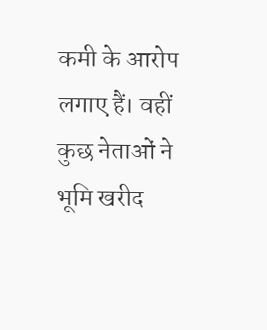कमी के आरोप लगाए हैं। वहीं कुछ नेताओं ने भूमि खरीद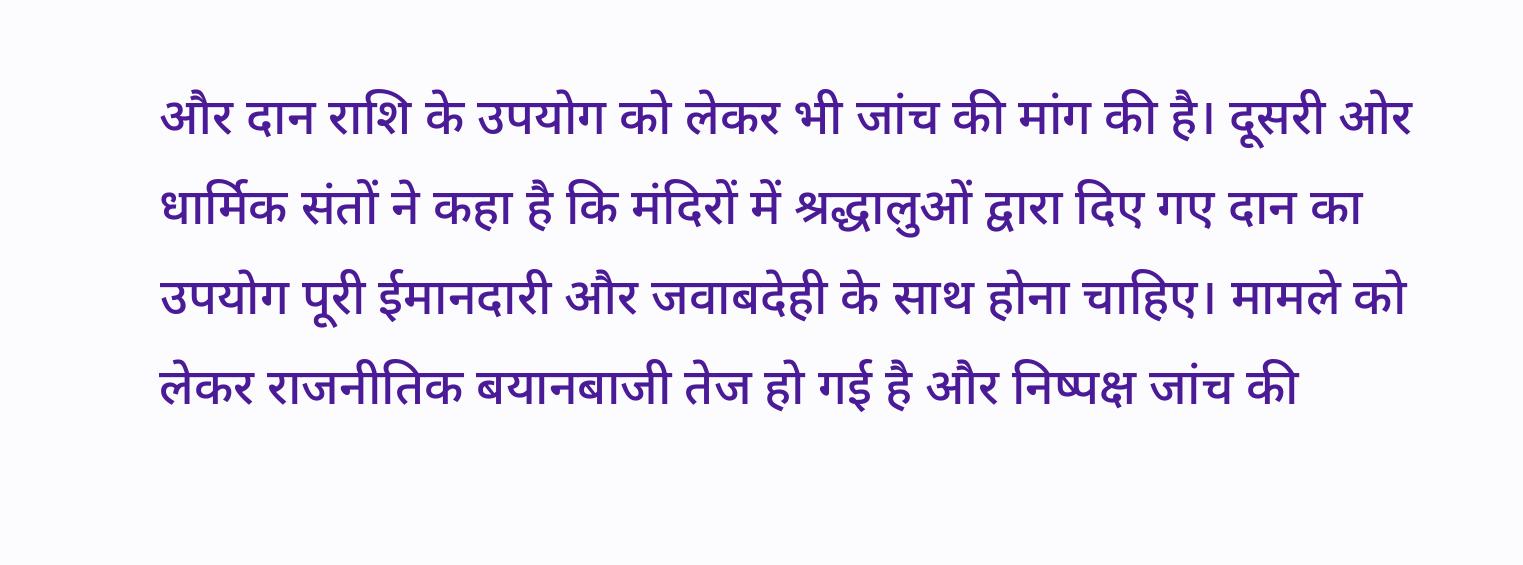और दान राशि के उपयोग को लेकर भी जांच की मांग की है। दूसरी ओर धार्मिक संतों ने कहा है कि मंदिरों में श्रद्धालुओं द्वारा दिए गए दान का उपयोग पूरी ईमानदारी और जवाबदेही के साथ होना चाहिए। मामले को लेकर राजनीतिक बयानबाजी तेज हो गई है और निष्पक्ष जांच की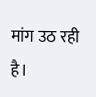मांग उठ रही है।